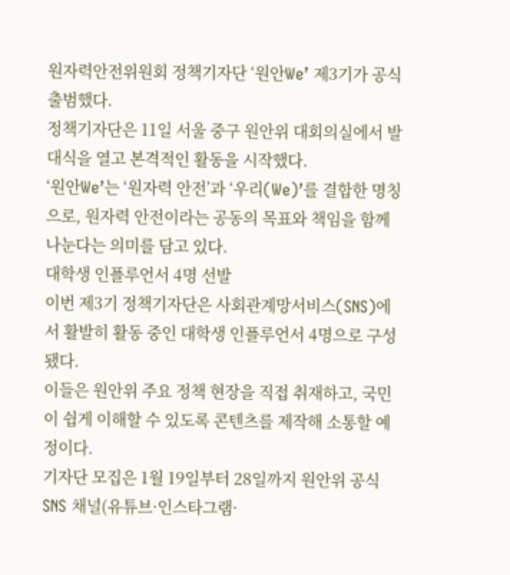원자력안전위원회 정책기자단 ‘원안We’ 제3기가 공식 출범했다.
정책기자단은 11일 서울 중구 원안위 대회의실에서 발대식을 열고 본격적인 활동을 시작했다.
‘원안We’는 ‘원자력 안전’과 ‘우리(We)’를 결합한 명칭으로, 원자력 안전이라는 공동의 목표와 책임을 함께 나눈다는 의미를 담고 있다.
대학생 인플루언서 4명 선발
이번 제3기 정책기자단은 사회관계망서비스(SNS)에서 활발히 활동 중인 대학생 인플루언서 4명으로 구성됐다.
이들은 원안위 주요 정책 현장을 직접 취재하고, 국민이 쉽게 이해할 수 있도록 콘텐츠를 제작해 소통할 예정이다.
기자단 모집은 1월 19일부터 28일까지 원안위 공식 SNS 채널(유튜브·인스타그램·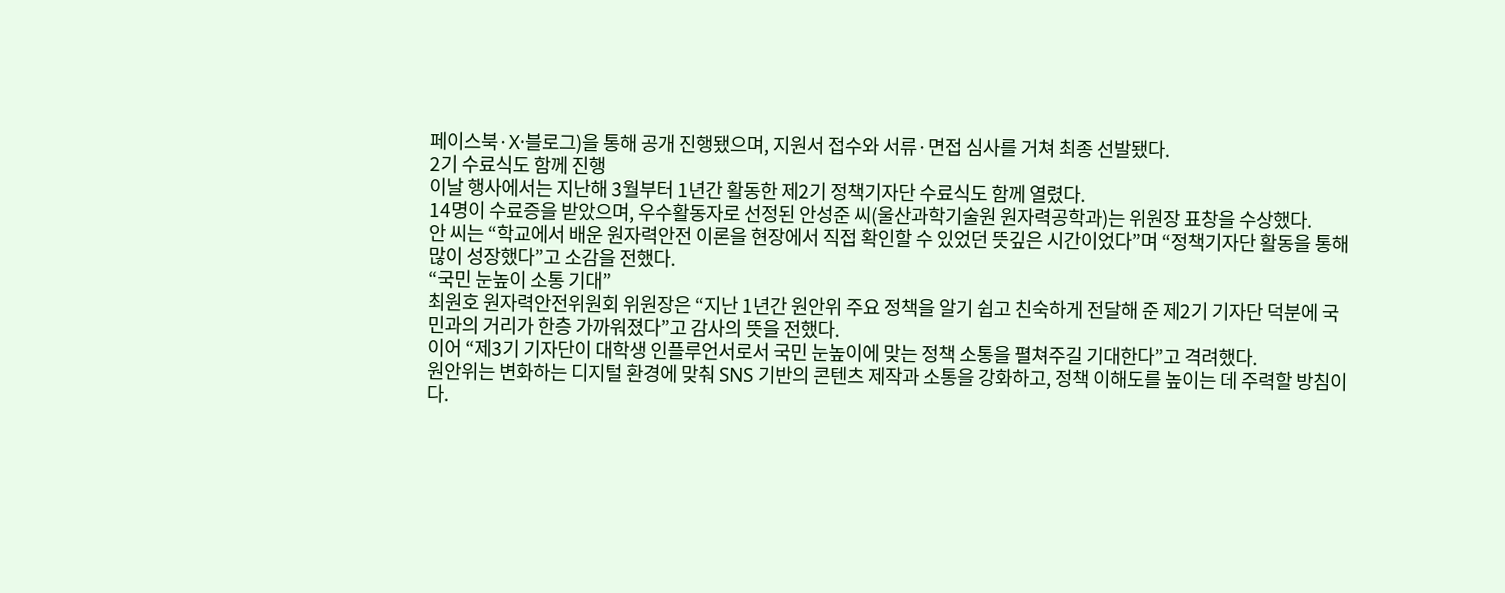페이스북·X·블로그)을 통해 공개 진행됐으며, 지원서 접수와 서류·면접 심사를 거쳐 최종 선발됐다.
2기 수료식도 함께 진행
이날 행사에서는 지난해 3월부터 1년간 활동한 제2기 정책기자단 수료식도 함께 열렸다.
14명이 수료증을 받았으며, 우수활동자로 선정된 안성준 씨(울산과학기술원 원자력공학과)는 위원장 표창을 수상했다.
안 씨는 “학교에서 배운 원자력안전 이론을 현장에서 직접 확인할 수 있었던 뜻깊은 시간이었다”며 “정책기자단 활동을 통해 많이 성장했다”고 소감을 전했다.
“국민 눈높이 소통 기대”
최원호 원자력안전위원회 위원장은 “지난 1년간 원안위 주요 정책을 알기 쉽고 친숙하게 전달해 준 제2기 기자단 덕분에 국민과의 거리가 한층 가까워졌다”고 감사의 뜻을 전했다.
이어 “제3기 기자단이 대학생 인플루언서로서 국민 눈높이에 맞는 정책 소통을 펼쳐주길 기대한다”고 격려했다.
원안위는 변화하는 디지털 환경에 맞춰 SNS 기반의 콘텐츠 제작과 소통을 강화하고, 정책 이해도를 높이는 데 주력할 방침이다.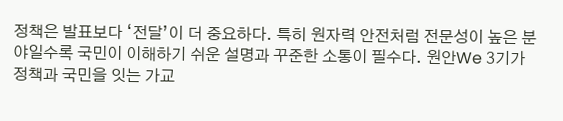정책은 발표보다 ‘전달’이 더 중요하다. 특히 원자력 안전처럼 전문성이 높은 분야일수록 국민이 이해하기 쉬운 설명과 꾸준한 소통이 필수다. 원안We 3기가 정책과 국민을 잇는 가교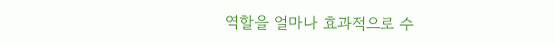역할을 얼마나 효과적으로 수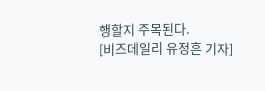행할지 주목된다.
[비즈데일리 유정흔 기자]